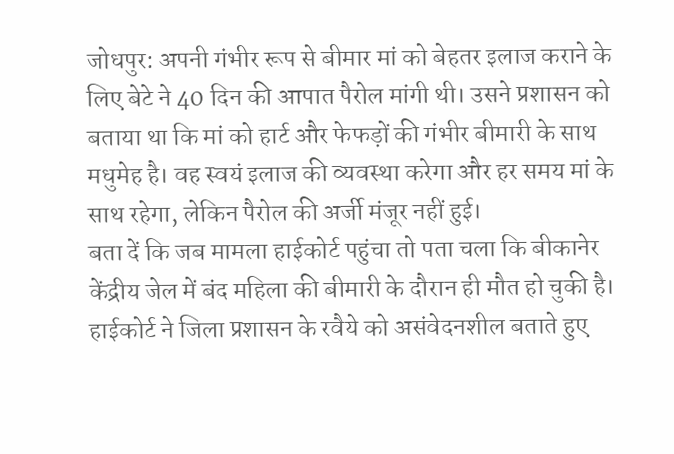जोधपुर: अपनी गंभीर रूप से बीमार मां को बेहतर इलाज कराने के लिए बेटे ने 40 दिन की आपात पैरोल मांगी थी। उसने प्रशासन को बताया था कि मां को हार्ट और फेफड़ों की गंभीर बीमारी के साथ मधुमेह है। वह स्वयं इलाज की व्यवस्था करेगा और हर समय मां के साथ रहेगा, लेकिन पैरोल की अर्जी मंजूर नहीं हुई।
बता दें कि जब मामला हाईकोर्ट पहुंचा तो पता चला कि बीकानेर केंद्रीय जेल में बंद महिला की बीमारी के दौरान ही मौत हो चुकी है। हाईकोर्ट ने जिला प्रशासन के रवैये को असंवेदनशील बताते हुए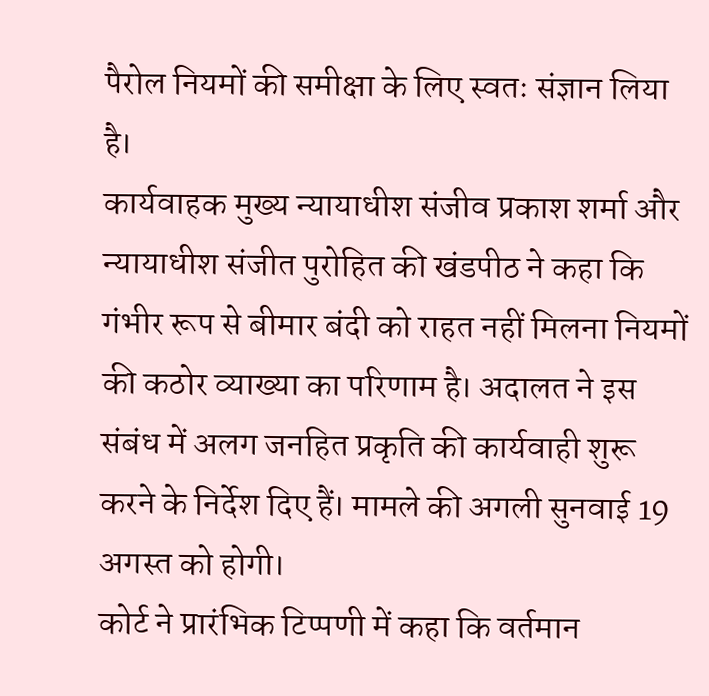पैरोल नियमों की समीक्षा के लिए स्वतः संज्ञान लिया है।
कार्यवाहक मुख्य न्यायाधीश संजीव प्रकाश शर्मा और न्यायाधीश संजीत पुरोहित की खंडपीठ ने कहा कि गंभीर रूप से बीमार बंदी को राहत नहीं मिलना नियमों की कठोर व्याख्या का परिणाम है। अदालत ने इस संबंध में अलग जनहित प्रकृति की कार्यवाही शुरू करने के निर्देश दिए हैं। मामले की अगली सुनवाई 19 अगस्त को होगी।
कोर्ट ने प्रारंभिक टिप्पणी में कहा कि वर्तमान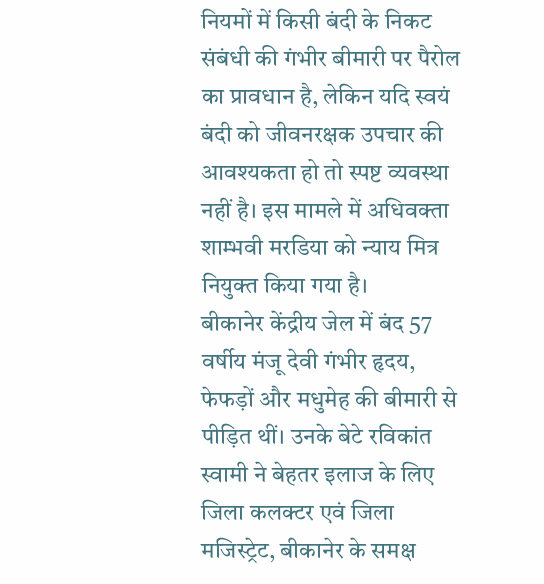नियमों में किसी बंदी के निकट संबंधी की गंभीर बीमारी पर पैरोल का प्रावधान है, लेकिन यदि स्वयं बंदी को जीवनरक्षक उपचार की आवश्यकता हो तो स्पष्ट व्यवस्था नहीं है। इस मामले में अधिवक्ता शाम्भवी मरडिया को न्याय मित्र नियुक्त किया गया है।
बीकानेर केंद्रीय जेल में बंद 57 वर्षीय मंजू देवी गंभीर हृदय, फेफड़ों और मधुमेह की बीमारी से पीड़ित थीं। उनके बेटे रविकांत स्वामी ने बेहतर इलाज के लिए जिला कलक्टर एवं जिला मजिस्ट्रेट, बीकानेर के समक्ष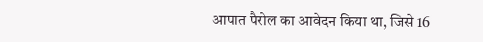आपात पैरोल का आवेदन किया था, जिसे 16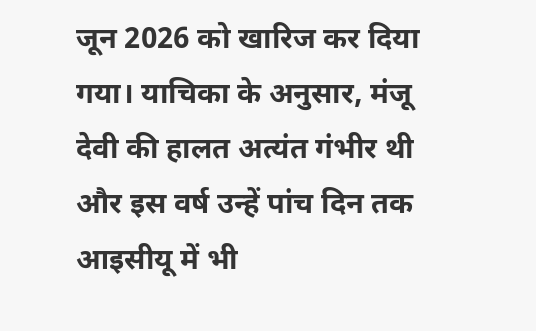जून 2026 को खारिज कर दिया गया। याचिका के अनुसार, मंजू देवी की हालत अत्यंत गंभीर थी और इस वर्ष उन्हें पांच दिन तक आइसीयू में भी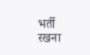भर्ती रखना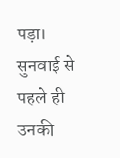पड़ा। सुनवाई से पहले ही उनकी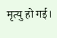मृत्यु हो गई।